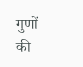गुणों की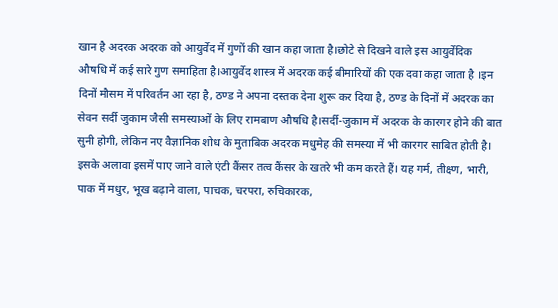खान है अदरक अदरक को आयुर्वेद में गुणों की खान कहा जाता है।छोटे से दिखने वाले इस आयुर्वेदिक औषधि में कई सारे गुण समाहिता है।आयुर्वेद शास्त्र में अदरक कई बीमारियों की एक दवा कहा जाता है ।इन दिनों मौसम में परिवर्तन आ रहा है, ठण्ड ने अपना दस्तक देना शुरू कर दिया है, ठण्ड के दिनों में अदरक का सेवन सर्दी जुकाम जैसी समस्याओं के लिए रामबाण औषधि है।सर्दी-जुकाम में अदरक के कारगर होने की बात सुनी होगी, लेकिन नए वैज्ञानिक शोध के मुताबिक अदरक मधुमेह की समस्या में भी कारगर साबित होती है। इसके अलावा इसमें पाए जाने वाले एंटी कैंसर तत्व कैंसर के खतरे भी कम करते हैं। यह गर्म, तीक्ष्ण, भारी, पाक में मधुर, भूख बढ़ाने वाला, पाचक, चरपरा, रुचिकारक,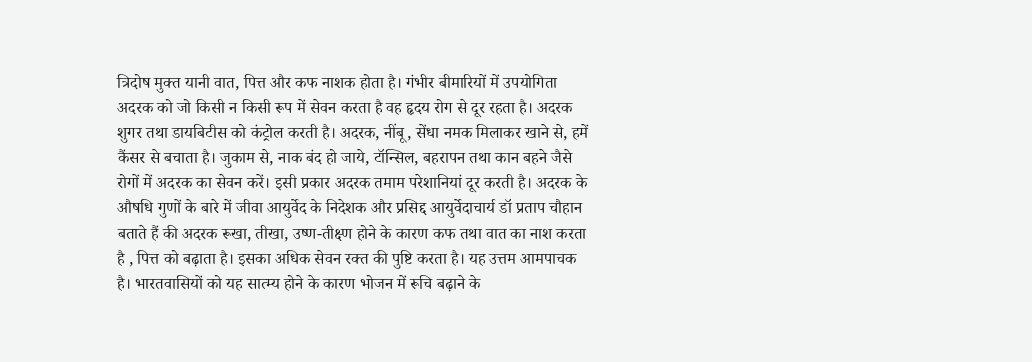त्रिदोष मुक्त यानी वात, पित्त और कफ नाशक होता है। गंभीर बीमारियों में उपयोगिता अदरक को जो किसी न किसी रूप में सेवन करता है वह हृदय रोग से दूर रहता है। अदरक शुगर तथा डायबिटीस को कंट्रोल करती है। अदरक, नींबू, सेंधा नमक मिलाकर खाने से, हमें कैंसर से बचाता है। जुकाम से, नाक बंद हो जाये, टॉन्सिल, बहरापन तथा कान बहने जैसे रोगों में अदरक का सेवन करें। इसी प्रकार अदरक तमाम परेशानियां दूर करती है। अदरक के औषधि गुणों के बारे में जीवा आयुर्वेद के निदेशक और प्रसिद्द आयुर्वेदाचार्य डॉ प्रताप चौहान बताते हैं की अदरक रूखा, तीखा, उष्ण-तीक्ष्ण होने के कारण कफ तथा वात का नाश करता है , पित्त को बढ़ाता है। इसका अधिक सेवन रक्त की पुष्टि करता है। यह उत्तम आमपाचक है। भारतवासियों को यह सात्म्य होने के कारण भोजन में रूचि बढ़ाने के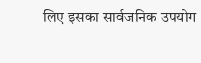लिए इसका सार्वजनिक उपयोग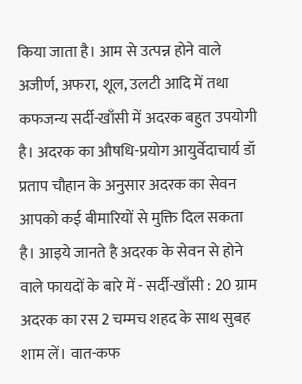किया जाता है। आम से उत्पन्न होने वाले अजीर्ण, अफरा, शूल, उलटी आदि में तथा कफजन्य सर्दी-खाँसी में अदरक बहुत उपयोगी है। अदरक का औषधि-प्रयोग आयुर्वेदाचार्य डॉ प्रताप चौहान के अनुसार अदरक का सेवन आपको कई बीमारियों से मुक्ति दिल सकता है। आइये जानते है अदरक के सेवन से होने वाले फायदों के बारे में - सर्दी-खाँसी : 20 ग्राम अदरक का रस 2 चम्मच शहद के साथ सुबह शाम लें। वात-कफ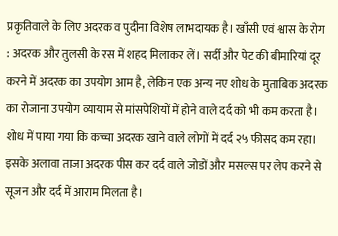प्रकृतिवाले के लिए अदरक व पुदीना विशेष लाभदायक है। खाँसी एवं श्वास के रोग : अदरक और तुलसी के रस में शहद मिलाकर लें। सर्दी और पेट की बीमारियां दूर करने में अदरक का उपयोग आम है, लेकिन एक अन्य नए शोध के मुताबिक अदरक का रोजाना उपयोग व्यायाम से मांसपेशियों में होने वाले दर्द को भी कम करता है। शोध में पाया गया कि कच्चा अदरक खाने वाले लोगों में दर्द २५ फीसद कम रहा। इसके अलावा ताजा अदरक पीस कर दर्द वाले जोडों और मसल्स पर लेप करने से सूजन और दर्द में आराम मिलता है।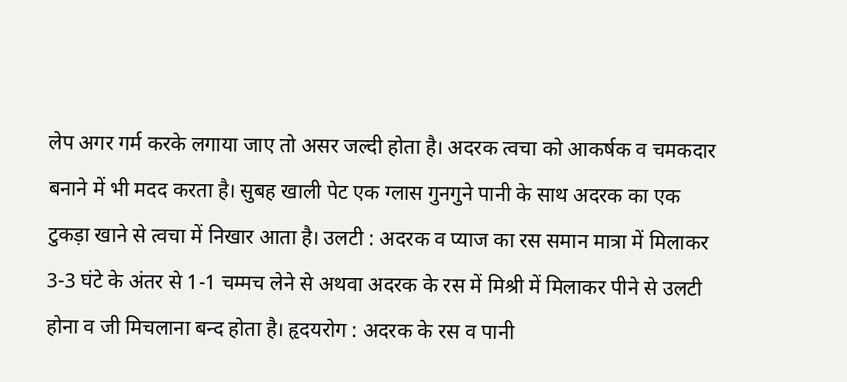लेप अगर गर्म करके लगाया जाए तो असर जल्दी होता है। अदरक त्वचा को आकर्षक व चमकदार बनाने में भी मदद करता है। सुबह खाली पेट एक ग्लास गुनगुने पानी के साथ अदरक का एक टुकड़ा खाने से त्वचा में निखार आता है। उलटी : अदरक व प्याज का रस समान मात्रा में मिलाकर 3-3 घंटे के अंतर से 1-1 चम्मच लेने से अथवा अदरक के रस में मिश्री में मिलाकर पीने से उलटी होना व जी मिचलाना बन्द होता है। हृदयरोग : अदरक के रस व पानी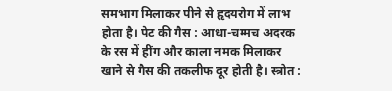समभाग मिलाकर पीने से हृदयरोग में लाभ होता है। पेट की गैस : आधा-चम्मच अदरक के रस में हींग और काला नमक मिलाकर खाने से गैस की तकलीफ दूर होती है। स्त्रोत :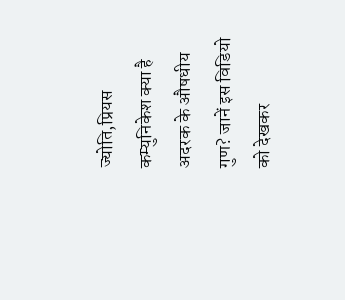ज्योति,प्रियस कम्युनिकेश क्या है अदरक के औषधीय गुण? जानें इस विडियो को देखकर